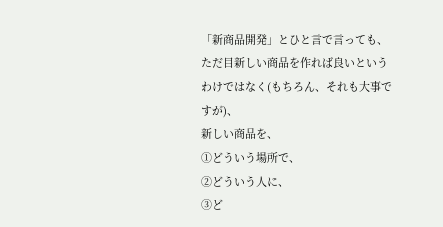「新商品開発」とひと言で言っても、
ただ目新しい商品を作れば良いというわけではなく(もちろん、それも大事ですが)、
新しい商品を、
①どういう場所で、
②どういう人に、
③ど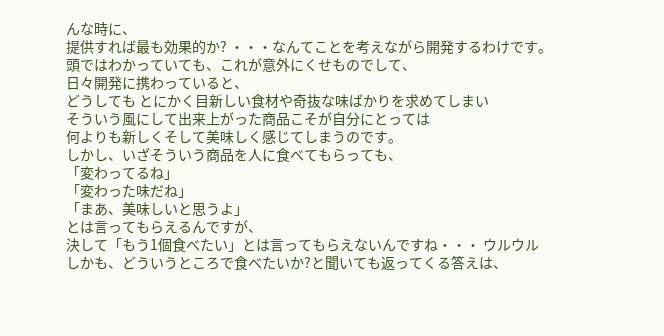んな時に、
提供すれば最も効果的か? ・・・なんてことを考えながら開発するわけです。
頭ではわかっていても、これが意外にくせものでして、
日々開発に携わっていると、
どうしても とにかく目新しい食材や奇抜な味ばかりを求めてしまい
そういう風にして出来上がった商品こそが自分にとっては
何よりも新しくそして美味しく感じてしまうのです。
しかし、いざそういう商品を人に食べてもらっても、
「変わってるね」
「変わった味だね」
「まあ、美味しいと思うよ」
とは言ってもらえるんですが、
決して「もう1個食べたい」とは言ってもらえないんですね・・・ ウルウル
しかも、どういうところで食べたいか?と聞いても返ってくる答えは、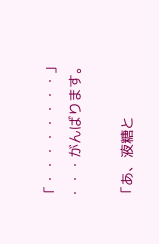「・・・・・・・・」
・・・がんばります。

「あ、液糖と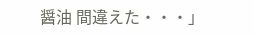醤油 間違えた・・・」